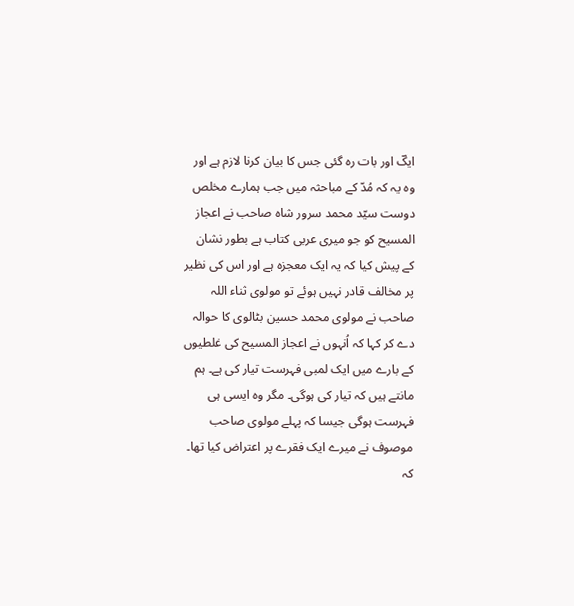ایکؔ اور بات رہ گئی جس کا بیان کرنا لازم ہے اور وہ یہ کہ مُدّ کے مباحثہ میں جب ہمارے مخلص دوست سیّد محمد سرور شاہ صاحب نے اعجاز المسیح کو جو میری عربی کتاب ہے بطور نشان کے پیش کیا کہ یہ ایک معجزہ ہے اور اس کی نظیر پر مخالف قادر نہیں ہوئے تو مولوی ثناء اللہ صاحب نے مولوی محمد حسین بٹالوی کا حوالہ دے کر کہا کہ اُنہوں نے اعجاز المسیح کی غلطیوں کے بارے میں ایک لمبی فہرست تیار کی ہے۔ ہم مانتے ہیں کہ تیار کی ہوگی۔ مگر وہ ایسی ہی فہرست ہوگی جیسا کہ پہلے مولوی صاحب موصوف نے میرے ایک فقرے پر اعتراض کیا تھا۔ کہ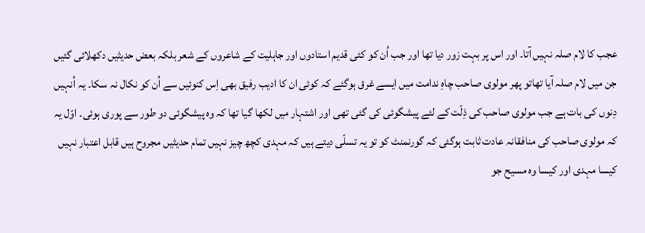عجب کا لام صلہ نہیں آتا۔ اور اس پر بہت زور دیا تھا اور جب اُن کو کئی قدیم استادوں اور جاہلیت کے شاعروں کے شعر بلکہ بعض حدیثیں دکھلائی گئیں جن میں لام صلہ آیا تھاتو پھر مولوی صاحب چاہِ ندامت میں ایسے غرق ہوگئے کہ کوئی ان کا ادیب رفیق بھی اِس کنوئیں سے اُن کو نکال نہ سکا۔ یہ اُنہیں دِنوں کی بات ہے جب مولوی صاحب کی ذِلّت کے لئے پیشگوئی کی گئی تھی اور اشتہار میں لکھا گیا تھا کہ وہ پیشگوئی دو طور سے پوری ہوئی۔ اوّل یہ کہ مولوی صاحب کی منافقانہ عادت ثابت ہوگئی کہ گورنمنٹ کو تو یہ تسلّی دیتے ہیں کہ مہدی کچھ چیز نہیں تمام حدیثیں مجروح ہیں قابل اعتبار نہیں کیسا مہدی اور کیسا وہ مسیح جو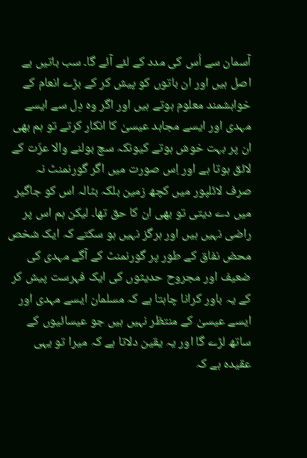آسمان سے اُس کی مدد کے لئے آئے گا۔ سب باتیں بے اصل ہیں اور ان باتوں کو پیش کر کے بڑے انعام کے خواہشمند معلوم ہوتے ہیں اور اگر وہ دِل سے ایسے مہدی اور ایسے مجاہد عیسیٰ کا انکار کرتے تو ہم بھی ان پر بہت خوش ہوتے کیونکہ سچ بولنے والا عزّت کے لائق ہوتا ہے اور اِس صورت میں اگر گورنمنٹ نہ صرف لائلپور میں کچھ زمین بلکہ بٹالہ اس کو جاگیر میں دے دیتی تو بھی ان کا حق تھا۔ لیکن ہم اس پر راضی نہیں ہیں اور ہرگز نہیں ہو سکتے کہ ایک شخص محض نفاق کے طور پر گورنمنٹ کے آگے مہدی کی ضعیف اور مجروح حدیثوں کی ایک فہرست پیش کر کے یہ باور کرانا چاہتا ہے کہ مسلمان ایسے مہدی اور ایسے عیسیٰ کے منتظر نہیں ہیں جو عیسائیوں کے ساتھ لڑے گا اور یہ یقین دلاتا ہے کہ میرا تو یہی عقیدہ ہے کہ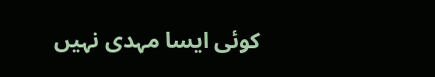کوئی ایسا مہدی نہیں